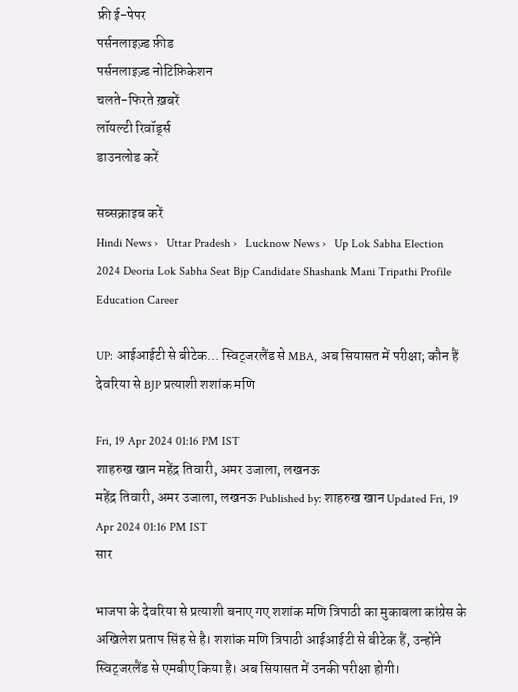फ्री ई-पेपर
पर्सनलाइज़्ड फ़ीड
पर्सनलाइज़्ड नोटिफ़िकेशन
चलते-फिरते ख़बरें
लॉयल्टी रिवॉर्ड्स
डाउनलोड करें

सब्सक्राइब करें
Hindi News ›   Uttar Pradesh ›   Lucknow News ›   Up Lok Sabha Election 2024 Deoria Lok Sabha Seat Bjp Candidate Shashank Mani Tripathi Profile Education Career

UP: आईआईटी से बीटेक... स्विट्जरलैंड से MBA, अब सियासत में परीक्षा; कौन हैं देवरिया से BJP प्रत्याशी शशांक मणि

Fri, 19 Apr 2024 01:16 PM IST
शाहरुख खान महेंद्र तिवारी, अमर उजाला, लखनऊ
महेंद्र तिवारी, अमर उजाला, लखनऊ Published by: शाहरुख खान Updated Fri, 19 Apr 2024 01:16 PM IST
सार

भाजपा के देवरिया से प्रत्याशी बनाए गए शशांक मणि त्रिपाठी का मुकाबला कांग्रेस के अखिलेश प्रताप सिंह से है। शशांक मणि त्रिपाठी आईआईटी से बीटेक हैं, उन्होंने स्विट्जरलैंड से एमबीए किया है। अब सियासत में उनकी परीक्षा होगी।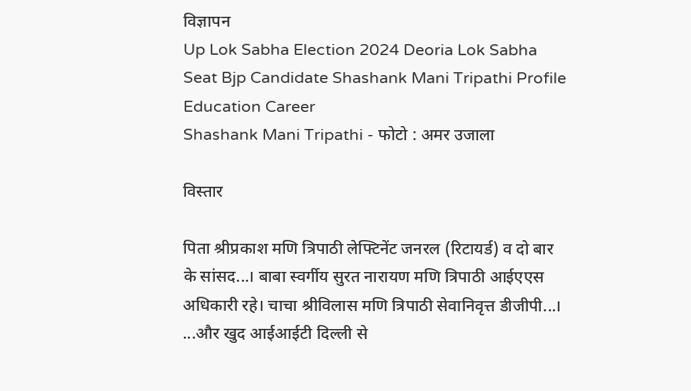विज्ञापन
Up Lok Sabha Election 2024 Deoria Lok Sabha Seat Bjp Candidate Shashank Mani Tripathi Profile Education Career
Shashank Mani Tripathi - फोटो : अमर उजाला

विस्तार

पिता श्रीप्रकाश मणि त्रिपाठी लेफ्टिनेंट जनरल (रिटायर्ड) व दो बार के सांसद...। बाबा स्वर्गीय सुरत नारायण मणि त्रिपाठी आईएएस अधिकारी रहे। चाचा श्रीविलास मणि त्रिपाठी सेवानिवृत्त डीजीपी...। ...और खुद आईआईटी दिल्ली से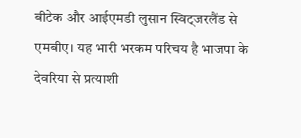बीटेक और आईएमडी लुसान स्विट्जरलैंड से एमबीए। यह भारी भरकम परिचय है भाजपा के देवरिया से प्रत्याशी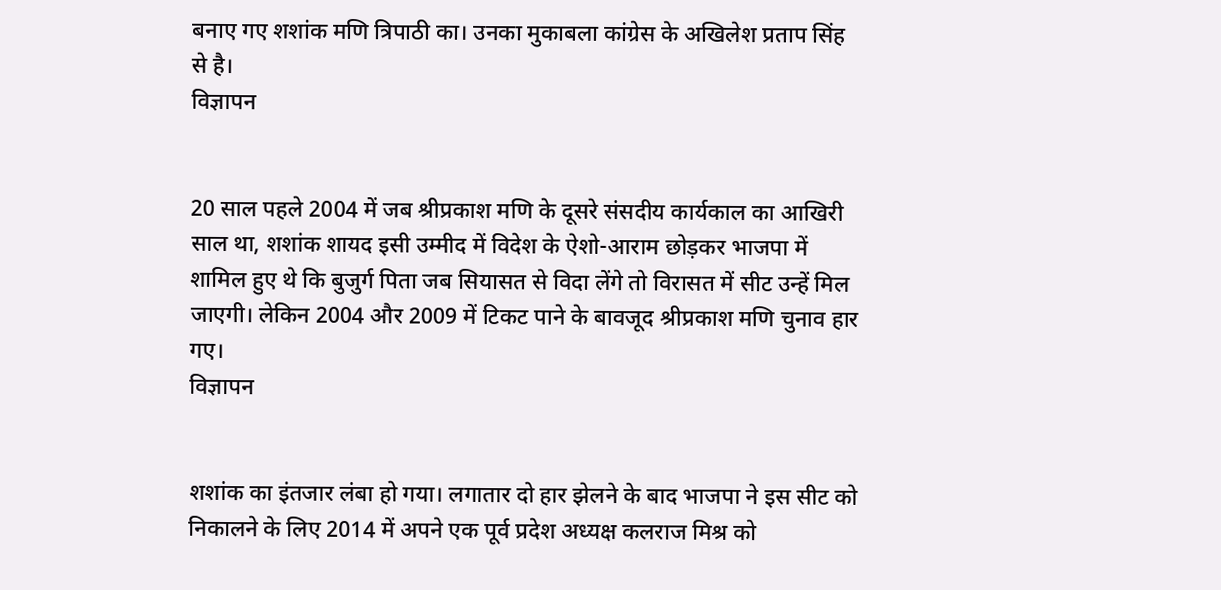बनाए गए शशांक मणि त्रिपाठी का। उनका मुकाबला कांग्रेस के अखिलेश प्रताप सिंह से है।
विज्ञापन


20 साल पहले 2004 में जब श्रीप्रकाश मणि के दूसरे संसदीय कार्यकाल का आखिरी साल था, शशांक शायद इसी उम्मीद में विदेश के ऐशो-आराम छोड़कर भाजपा में शामिल हुए थे कि बुजुर्ग पिता जब सियासत से विदा लेंगे तो विरासत में सीट उन्हें मिल जाएगी। लेकिन 2004 और 2009 में टिकट पाने के बावजूद श्रीप्रकाश मणि चुनाव हार गए।
विज्ञापन


शशांक का इंतजार लंबा हो गया। लगातार दो हार झेलने के बाद भाजपा ने इस सीट को निकालने के लिए 2014 में अपने एक पूर्व प्रदेश अध्यक्ष कलराज मिश्र को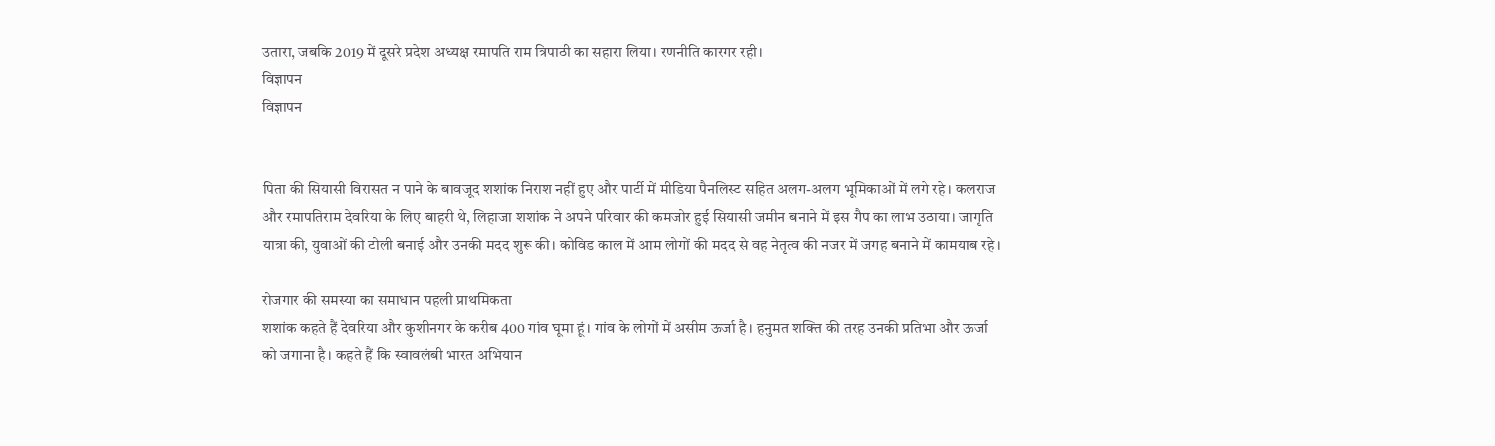उतारा, जबकि 2019 में दूसरे प्रदेश अध्यक्ष रमापति राम त्रिपाठी का सहारा लिया। रणनीति कारगर रही।
विज्ञापन
विज्ञापन


पिता की सियासी विरासत न पाने के बावजूद शशांक निराश नहीं हुए और पार्टी में मीडिया पैनलिस्ट सहित अलग-अलग भूमिकाओं में लगे रहे। कलराज और रमापतिराम देवरिया के लिए बाहरी थे, लिहाजा शशांक ने अपने परिवार की कमजोर हुई सियासी जमीन बनाने में इस गैप का लाभ उठाया। जागृति यात्रा की, युवाओं की टोली बनाई और उनकी मदद शुरू की। कोविड काल में आम लोगों की मदद से वह नेतृत्व की नजर में जगह बनाने में कामयाब रहे।

रोजगार की समस्या का समाधान पहली प्राथमिकता
शशांक कहते हैं देवरिया और कुशीनगर के करीब 400 गांव घूमा हूं। गांव के लोगों में असीम ऊर्जा है। हनुमत शक्ति की तरह उनकी प्रतिभा और ऊर्जा को जगाना है। कहते हैं कि स्वावलंबी भारत अभियान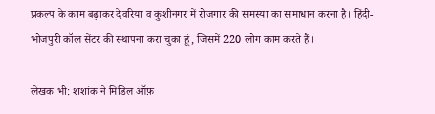प्रकल्प के काम बढ़ाकर देवरिया व कुशीनगर में रोजगार की समस्या का समाधान करना है। हिंदी-भोजपुरी कॉल सेंटर की स्थापना करा चुका हूं, जिसमें 220 लोग काम करते हैं।

लेखक भी: शशांक ने मिडिल ऑफ़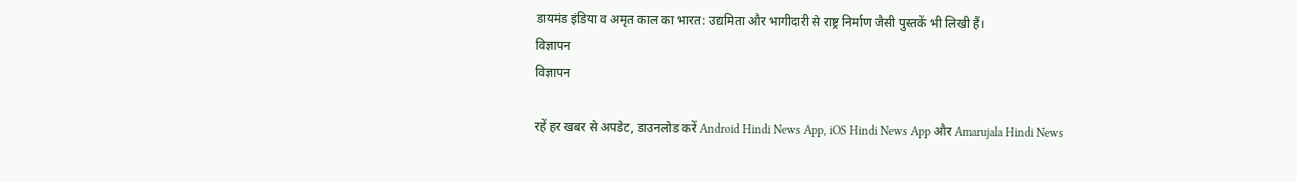डायमंड इंडिया व अमृत काल का भारत: उद्यमिता और भागीदारी से राष्ट्र निर्माण जैसी पुस्तकें भी लिखी हैं।
विज्ञापन
विज्ञापन

रहें हर खबर से अपडेट, डाउनलोड करें Android Hindi News App, iOS Hindi News App और Amarujala Hindi News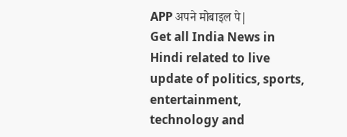APP अपने मोबाइल पे|
Get all India News in Hindi related to live update of politics, sports, entertainment, technology and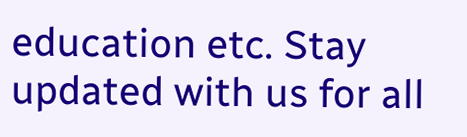education etc. Stay updated with us for all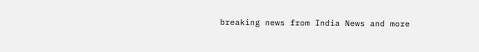breaking news from India News and more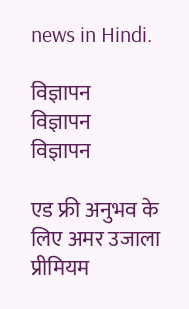news in Hindi.

विज्ञापन
विज्ञापन
विज्ञापन

एड फ्री अनुभव के लिए अमर उजाला प्रीमियम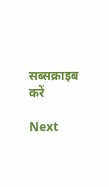सब्सक्राइब करें

Next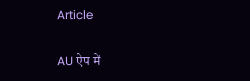Article

AU ऐप में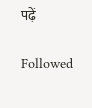पढ़ें

Followed